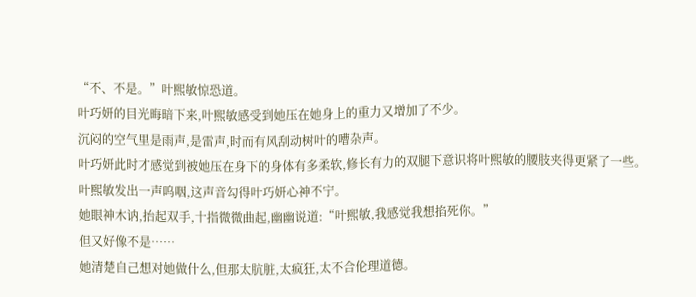“不、不是。”叶熙敏惊恐道。
叶巧妍的目光晦暗下来,叶熙敏感受到她压在她身上的重力又增加了不少。
沉闷的空气里是雨声,是雷声,时而有风刮动树叶的嘈杂声。
叶巧妍此时才感觉到被她压在身下的身体有多柔软,修长有力的双腿下意识将叶熙敏的腰肢夹得更紧了一些。
叶熙敏发出一声呜咽,这声音勾得叶巧妍心神不宁。
她眼神木讷,抬起双手,十指微微曲起,幽幽说道:“叶熙敏,我感觉我想掐死你。”
但又好像不是……
她清楚自己想对她做什么,但那太肮脏,太疯狂,太不合伦理道德。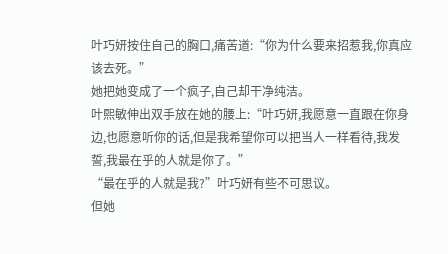叶巧妍按住自己的胸口,痛苦道:“你为什么要来招惹我,你真应该去死。”
她把她变成了一个疯子,自己却干净纯洁。
叶熙敏伸出双手放在她的腰上:“叶巧妍,我愿意一直跟在你身边,也愿意听你的话,但是我希望你可以把当人一样看待,我发誓,我最在乎的人就是你了。”
“最在乎的人就是我?”叶巧妍有些不可思议。
但她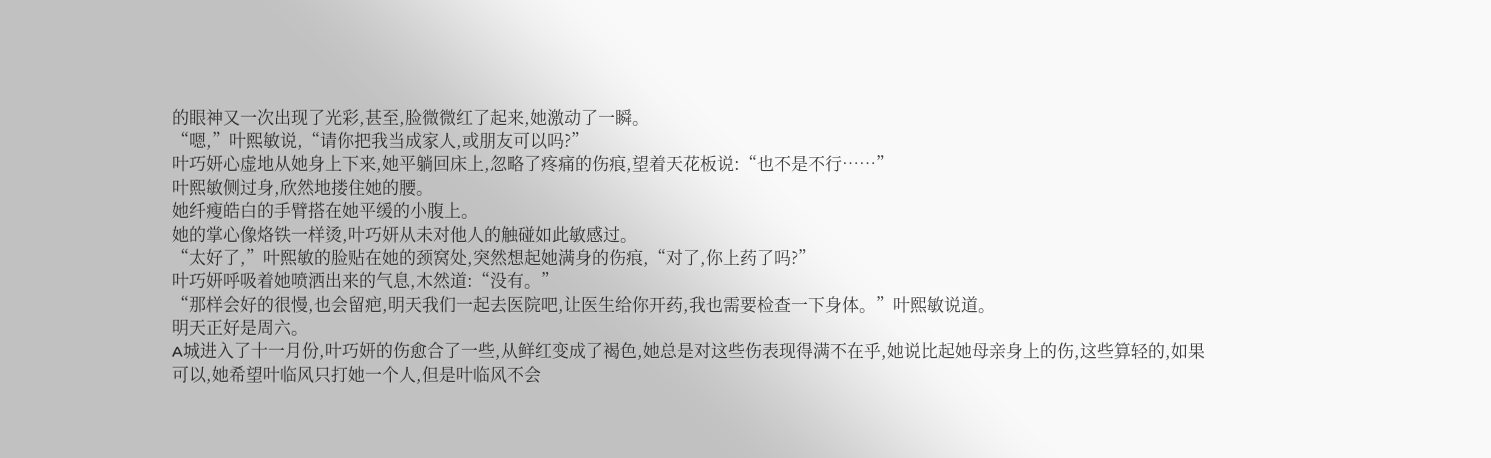的眼神又一次出现了光彩,甚至,脸微微红了起来,她激动了一瞬。
“嗯,”叶熙敏说,“请你把我当成家人,或朋友可以吗?”
叶巧妍心虚地从她身上下来,她平躺回床上,忽略了疼痛的伤痕,望着天花板说:“也不是不行……”
叶熙敏侧过身,欣然地搂住她的腰。
她纤瘦皓白的手臂搭在她平缓的小腹上。
她的掌心像烙铁一样烫,叶巧妍从未对他人的触碰如此敏感过。
“太好了,”叶熙敏的脸贴在她的颈窝处,突然想起她满身的伤痕,“对了,你上药了吗?”
叶巧妍呼吸着她喷洒出来的气息,木然道:“没有。”
“那样会好的很慢,也会留疤,明天我们一起去医院吧,让医生给你开药,我也需要检查一下身体。”叶熙敏说道。
明天正好是周六。
A城进入了十一月份,叶巧妍的伤愈合了一些,从鲜红变成了褐色,她总是对这些伤表现得满不在乎,她说比起她母亲身上的伤,这些算轻的,如果可以,她希望叶临风只打她一个人,但是叶临风不会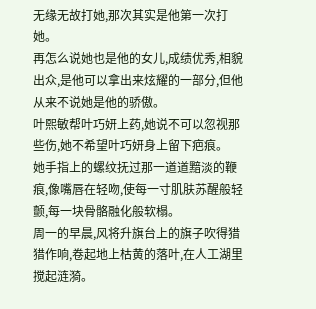无缘无故打她,那次其实是他第一次打她。
再怎么说她也是他的女儿,成绩优秀,相貌出众,是他可以拿出来炫耀的一部分,但他从来不说她是他的骄傲。
叶熙敏帮叶巧妍上药,她说不可以忽视那些伤,她不希望叶巧妍身上留下疤痕。
她手指上的螺纹抚过那一道道黯淡的鞭痕,像嘴唇在轻吻,使每一寸肌肤苏醒般轻颤,每一块骨骼融化般软榻。
周一的早晨,风将升旗台上的旗子吹得猎猎作响,卷起地上枯黄的落叶,在人工湖里搅起涟漪。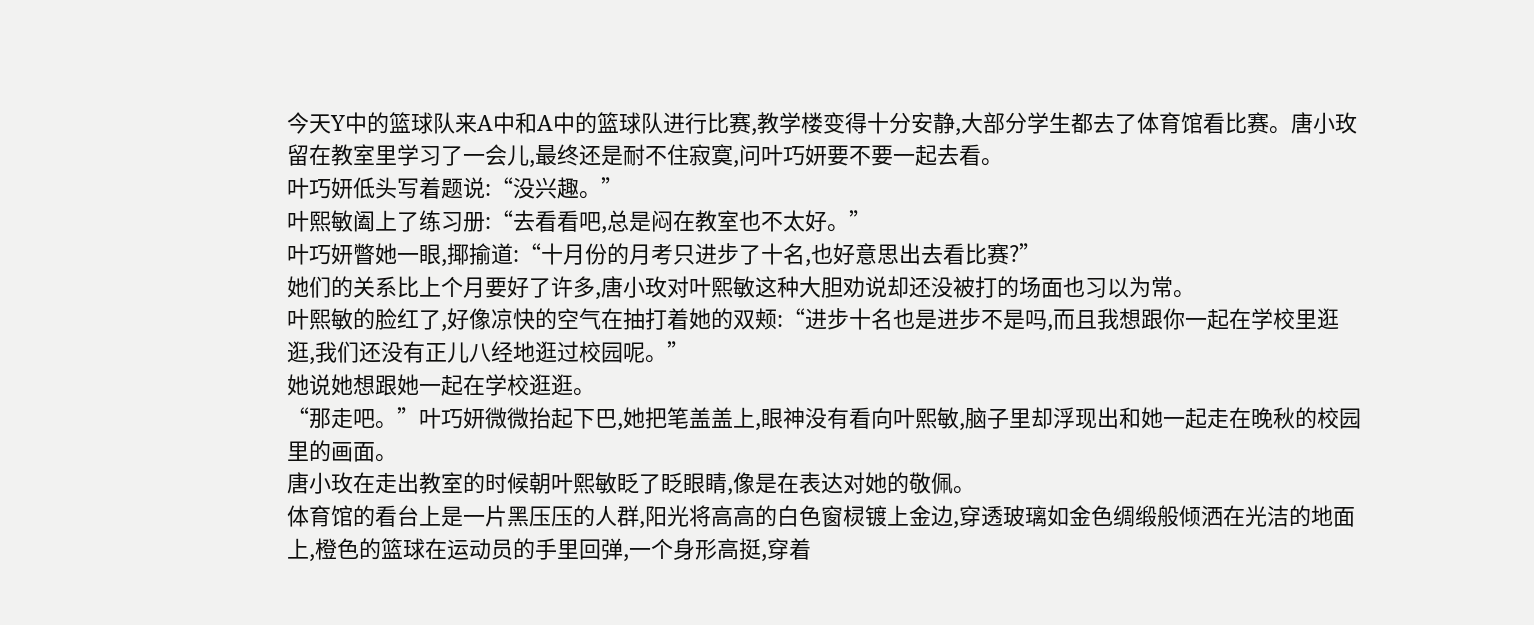今天Y中的篮球队来A中和A中的篮球队进行比赛,教学楼变得十分安静,大部分学生都去了体育馆看比赛。唐小玫留在教室里学习了一会儿,最终还是耐不住寂寞,问叶巧妍要不要一起去看。
叶巧妍低头写着题说:“没兴趣。”
叶熙敏阖上了练习册:“去看看吧,总是闷在教室也不太好。”
叶巧妍瞥她一眼,揶揄道:“十月份的月考只进步了十名,也好意思出去看比赛?”
她们的关系比上个月要好了许多,唐小玫对叶熙敏这种大胆劝说却还没被打的场面也习以为常。
叶熙敏的脸红了,好像凉快的空气在抽打着她的双颊:“进步十名也是进步不是吗,而且我想跟你一起在学校里逛逛,我们还没有正儿八经地逛过校园呢。”
她说她想跟她一起在学校逛逛。
“那走吧。”叶巧妍微微抬起下巴,她把笔盖盖上,眼神没有看向叶熙敏,脑子里却浮现出和她一起走在晚秋的校园里的画面。
唐小玫在走出教室的时候朝叶熙敏眨了眨眼睛,像是在表达对她的敬佩。
体育馆的看台上是一片黑压压的人群,阳光将高高的白色窗棂镀上金边,穿透玻璃如金色绸缎般倾洒在光洁的地面上,橙色的篮球在运动员的手里回弹,一个身形高挺,穿着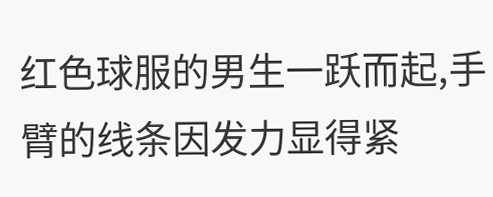红色球服的男生一跃而起,手臂的线条因发力显得紧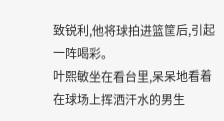致锐利,他将球拍进篮筐后,引起一阵喝彩。
叶熙敏坐在看台里,呆呆地看着在球场上挥洒汗水的男生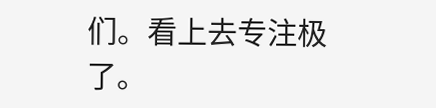们。看上去专注极了。